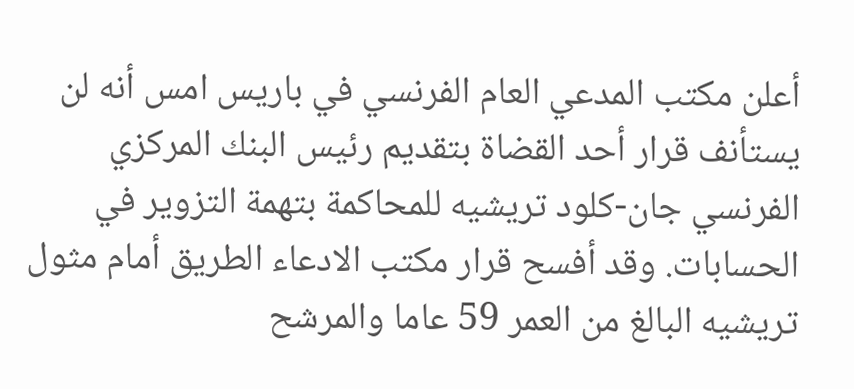أعلن مكتب المدعي العام الفرنسي في باريس امس أنه لن يستأنف قرار أحد القضاة بتقديم رئيس البنك المركزي الفرنسي جان-كلود تريشيه للمحاكمة بتهمة التزوير في الحسابات. وقد أفسح قرار مكتب الادعاء الطريق أمام مثول تريشيه البالغ من العمر 59 عاما والمرشح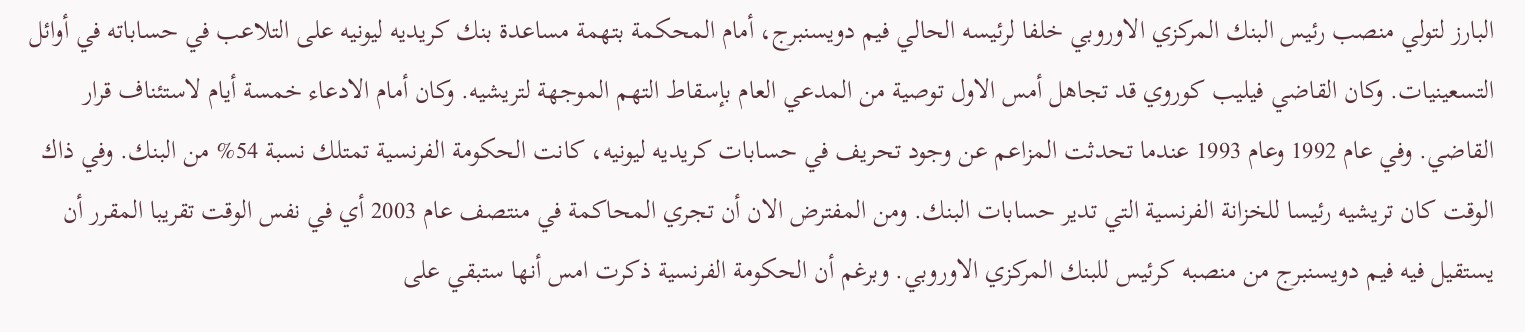البارز لتولي منصب رئيس البنك المركزي الاوروبي خلفا لرئيسه الحالي فيم دويسنبرج، أمام المحكمة بتهمة مساعدة بنك كريديه ليونيه على التلاعب في حساباته في أوائل التسعينيات. وكان القاضي فيليب كوروي قد تجاهل أمس الاول توصية من المدعي العام بإسقاط التهم الموجهة لتريشيه. وكان أمام الادعاء خمسة أيام لاستئناف قرار القاضي. وفي عام 1992 وعام 1993 عندما تحدثت المزاعم عن وجود تحريف في حسابات كريديه ليونيه، كانت الحكومة الفرنسية تمتلك نسبة 54% من البنك. وفي ذاك الوقت كان تريشيه رئيسا للخزانة الفرنسية التي تدير حسابات البنك. ومن المفترض الان أن تجري المحاكمة في منتصف عام 2003 أي في نفس الوقت تقريبا المقرر أن يستقيل فيه فيم دويسنبرج من منصبه كرئيس للبنك المركزي الاوروبي. وبرغم أن الحكومة الفرنسية ذكرت امس أنها ستبقي على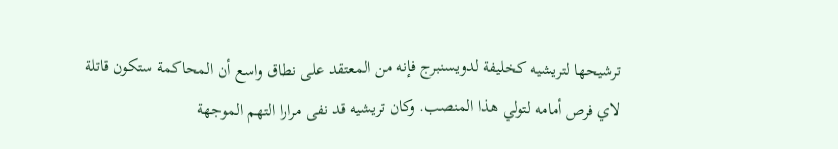ترشيحها لتريشيه كخليفة لدويسنبرج فإنه من المعتقد على نطاق واسع أن المحاكمة ستكون قاتلة لاي فرص أمامه لتولي هذا المنصب. وكان تريشيه قد نفى مرارا التهم الموجهة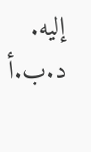إليه. د.ب.أ